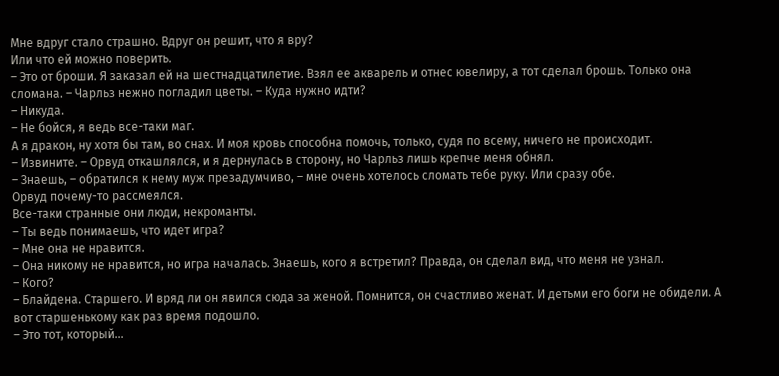Мне вдруг стало страшно. Вдруг он решит, что я вру?
Или что ей можно поверить.
– Это от броши. Я заказал ей на шестнадцатилетие. Взял ее акварель и отнес ювелиру, а тот сделал брошь. Только она сломана. – Чарльз нежно погладил цветы. – Куда нужно идти?
– Никуда.
– Не бойся, я ведь все-таки маг.
А я дракон, ну хотя бы там, во снах. И моя кровь способна помочь, только, судя по всему, ничего не происходит.
– Извините. – Орвуд откашлялся, и я дернулась в сторону, но Чарльз лишь крепче меня обнял.
– Знаешь, – обратился к нему муж презадумчиво, – мне очень хотелось сломать тебе руку. Или сразу обе.
Орвуд почему-то рассмеялся.
Все-таки странные они люди, некроманты.
– Ты ведь понимаешь, что идет игра?
– Мне она не нравится.
– Она никому не нравится, но игра началась. Знаешь, кого я встретил? Правда, он сделал вид, что меня не узнал.
– Кого?
– Блайдена. Старшего. И вряд ли он явился сюда за женой. Помнится, он счастливо женат. И детьми его боги не обидели. А вот старшенькому как раз время подошло.
– Это тот, который…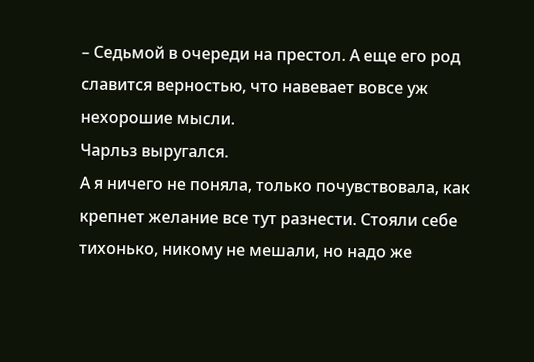– Седьмой в очереди на престол. А еще его род славится верностью, что навевает вовсе уж нехорошие мысли.
Чарльз выругался.
А я ничего не поняла, только почувствовала, как крепнет желание все тут разнести. Стояли себе тихонько, никому не мешали, но надо же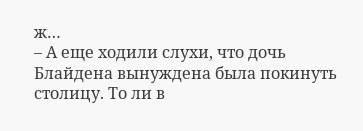ж…
– А еще ходили слухи, что дочь Блайдена вынуждена была покинуть столицу. То ли в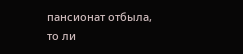пансионат отбыла, то ли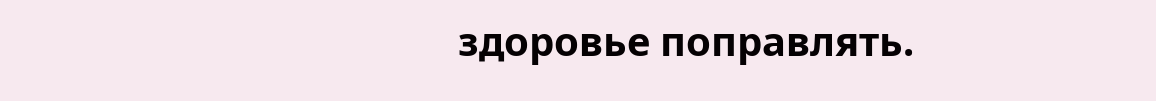здоровье поправлять.